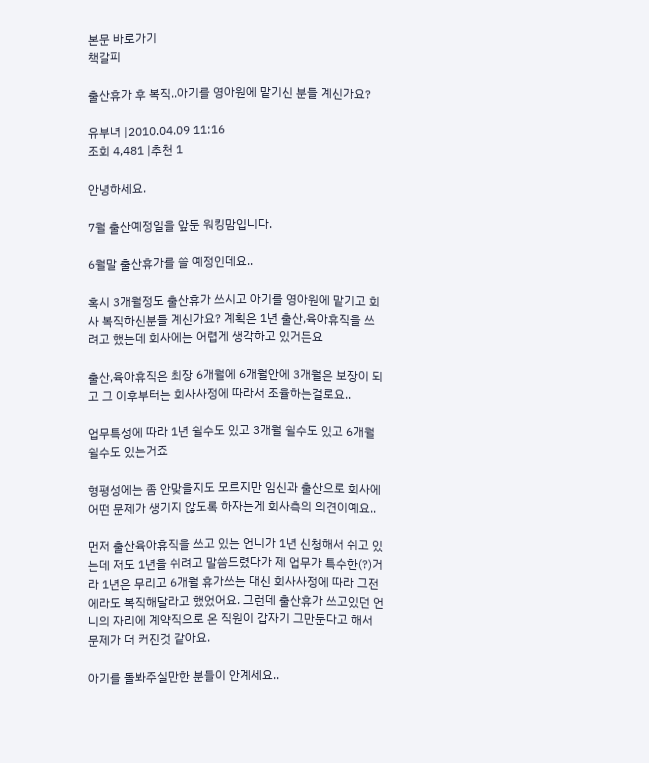본문 바로가기
책갈피

출산휴가 후 복직..아기를 영아원에 맡기신 분들 계신가요?

유부녀 |2010.04.09 11:16
조회 4,481 |추천 1

안녕하세요.

7월 출산예정일을 앞둔 워킹맘입니다.

6월말 출산휴가를 쓸 예정인데요..

혹시 3개월정도 출산휴가 쓰시고 아기를 영아원에 맡기고 회사 복직하신분들 계신가요? 계획은 1년 출산,육아휴직을 쓰려고 했는데 회사에는 어렵게 생각하고 있거든요

출산,육아휴직은 최장 6개월에 6개월안에 3개월은 보장이 되고 그 이후부터는 회사사정에 따라서 조율하는걸로요..

업무특성에 따라 1년 쉴수도 있고 3개월 쉴수도 있고 6개월 쉴수도 있는거죠

형평성에는 좀 안맞을지도 모르지만 임신과 출산으로 회사에 어떤 문제가 생기지 않도록 하자는게 회사측의 의견이예요..

먼저 출산육아휴직을 쓰고 있는 언니가 1년 신청해서 쉬고 있는데 저도 1년을 쉬려고 말씀드렸다가 제 업무가 특수한(?)거라 1년은 무리고 6개월 휴가쓰는 대신 회사사정에 따라 그전에라도 복직해달라고 했었어요. 그런데 출산휴가 쓰고있던 언니의 자리에 계약직으로 온 직원이 갑자기 그만둔다고 해서 문제가 더 커진것 같아요.

아기를 돌봐주실만한 분들이 안계세요..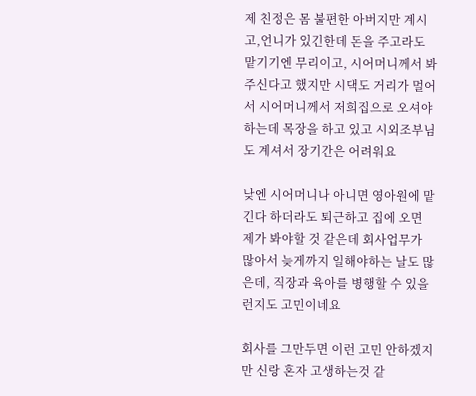제 친정은 몸 불편한 아버지만 계시고,언니가 있긴한데 돈을 주고라도 맡기기엔 무리이고, 시어머니께서 봐주신다고 했지만 시댁도 거리가 멀어서 시어머니께서 저희집으로 오셔야 하는데 목장을 하고 있고 시외조부님도 계셔서 장기간은 어려워요

낮엔 시어머니나 아니면 영아원에 맡긴다 하더라도 퇴근하고 집에 오면 제가 봐야할 것 같은데 회사업무가 많아서 늦게까지 일해야하는 날도 많은데, 직장과 육아를 병행할 수 있을런지도 고민이네요

회사를 그만두면 이런 고민 안하겠지만 신랑 혼자 고생하는것 같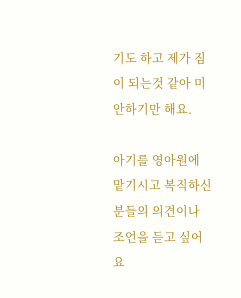기도 하고 제가 짐이 되는것 같아 미안하기만 해요.

아기를 영아원에 맡기시고 복직하신 분들의 의견이나 조언을 듣고 싶어요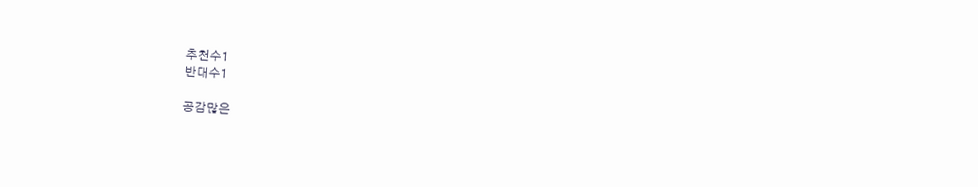추천수1
반대수1

공감많은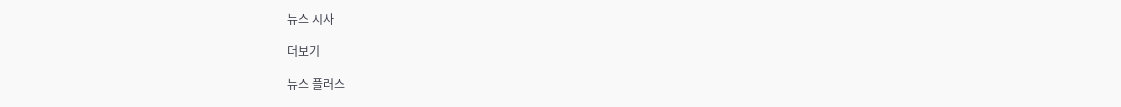뉴스 시사

더보기

뉴스 플러스